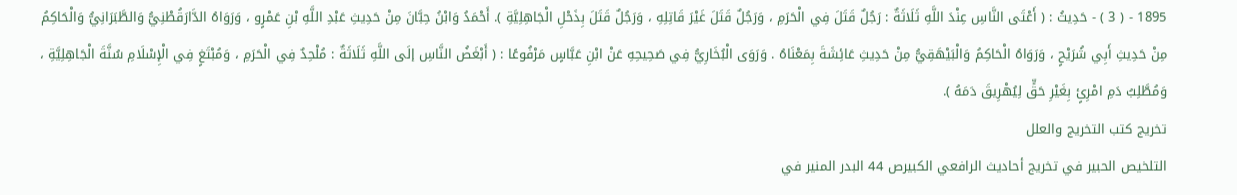1895 - ( 3 ) - حَدِيثُ : ( أَعْتَى النَّاسِ عِنْدَ اللَّهِ ثَلَاثَةٌ : رَجُلٌ قَتَلَ فِي الْحَرَمِ ، وَرَجُلٌ قَتَلَ غَيْرَ قَاتِلِهِ ، وَرَجُلٌ قَتَلَ بِذَحْلِ الْجَاهِلِيَّةِ ). أَحْمَدُ وَابْنُ حِبَّانَ مِنْ حَدِيثِ عَبْدِ اللَّهِ بْنِ عَمْرٍو ، وَرَوَاهُ الدَّارَقُطْنِيُّ وَالطَّبَرَانِيُّ وَالْحَاكِمُ مِنْ حَدِيثِ أَبِي شُرَيْحٍ ، وَرَوَاهُ الْحَاكِمُ وَالْبَيْهَقِيُّ مِنْ حَدِيثِ عَائِشَةَ بِمَعْنَاهُ . وَرَوَى الْبُخَارِيُّ فِي صَحِيحِهِ عَنْ ابْنِ عَبَّاسٍ مَرْفُوعًا : ( أَبْغَضُ النَّاسِ إلَى اللَّهِ ثَلَاثَةٌ : مُلْحِدٌ فِي الْحَرَمِ ، وَمُبْتَغٍ فِي الْإِسْلَامِ سُنَّةَ الْجَاهِلِيَّةِ ، وَمُطَّلِبُ دَمِ امْرِئٍ بِغَيْرِ حَقٍّ لِيُهْرِيقَ دَمَهُ ).
تخريج كتب التخريج والعلل
التلخيص الحبير في تخريج أحاديث الرافعي الكبيرص 44 البدر المنير في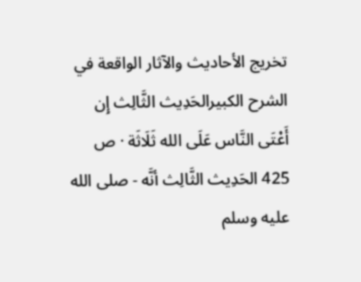تخريج الأحاديث والآثار الواقعة في الشرح الكبيرالحَدِيث الثَّالِث إِن أَعْتَى النَّاس عَلَى الله ثَلَاثَة · ص 425 الحَدِيث الثَّالِث أنَّه - صلى الله عليه وسلم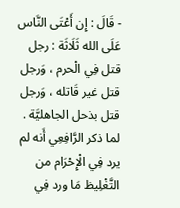- قَالَ : إِن أَعْتَى النَّاس عَلَى الله ثَلَاثَة : رجل قتل فِي الْحرم ، وَرجل قتل غير قَاتله ، وَرجل قتل بذحل الجاهليَّة . لما ذكر الرَّافِعِي أَنه لم يرد فِي الْإِحْرَام من التَّغْلِيظ مَا ورد فِي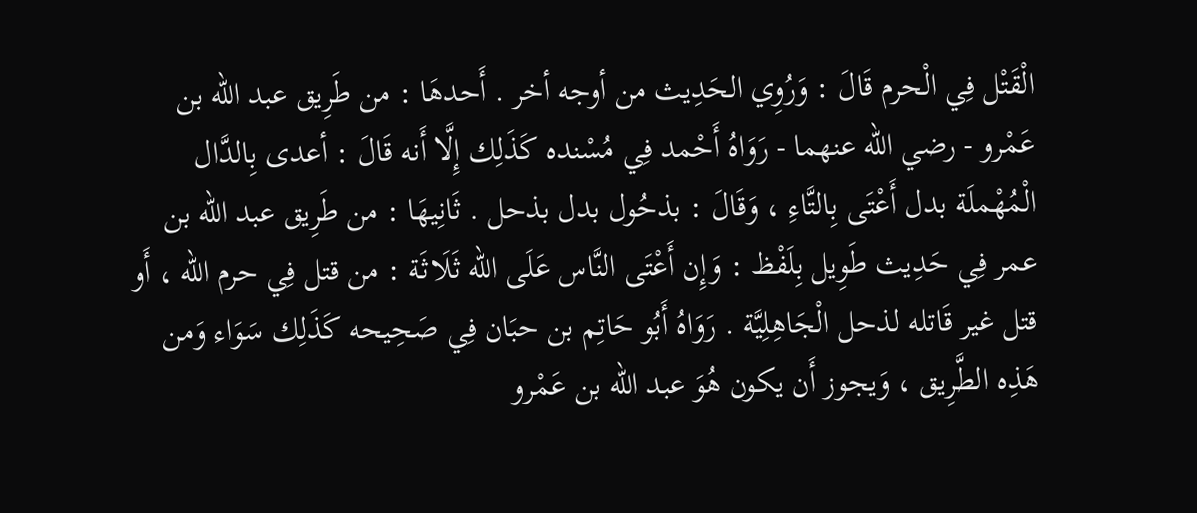الْقَتْل فِي الْحرم قَالَ : وَرُوِي الحَدِيث من أوجه أخر . أَحدهَا : من طَرِيق عبد الله بن عَمْرو - رضي الله عنهما - رَوَاهُ أَحْمد فِي مُسْنده كَذَلِك إِلَّا أَنه قَالَ : أعدى بِالدَّال الْمُهْملَة بدل أَعْتَى بِالتَّاءِ ، وَقَالَ : بذحُول بدل بذحل . ثَانِيهَا : من طَرِيق عبد الله بن عمر فِي حَدِيث طَوِيل بِلَفْظ : وَإِن أَعْتَى النَّاس عَلَى الله ثَلَاثَة : من قتل فِي حرم الله ، أَو قتل غير قَاتله لذحل الْجَاهِلِيَّة . رَوَاهُ أَبُو حَاتِم بن حبَان فِي صَحِيحه كَذَلِك سَوَاء وَمن هَذِه الطَّرِيق ، وَيجوز أَن يكون هُوَ عبد الله بن عَمْرو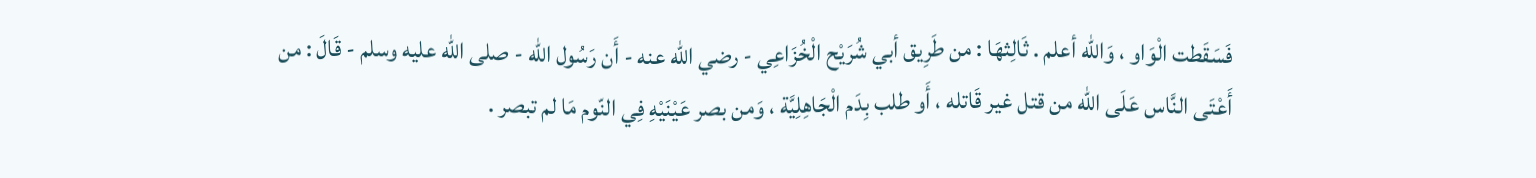فَسَقَطت الْوَاو ، وَالله أعلم . ثَالِثهَا : من طَرِيق أبي شُرَيْح الْخُزَاعِي - رضي الله عنه - أَن رَسُول الله - صلى الله عليه وسلم - قَالَ : من أَعْتَى النَّاس عَلَى الله من قتل غير قَاتله ، أَو طلب بِدَم الْجَاهِلِيَّة ، وَمن بصر عَيْنَيْهِ فِي النّوم مَا لم تبصر .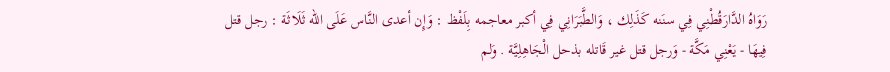رَوَاهُ الدَّارَقُطْنِي فِي سنَنه كَذَلِك ، وَالطَّبَرَانِي فِي أكبر معاجمه بِلَفْظ : وَإِن أعدى النَّاس عَلَى الله ثَلَاثَة : رجل قتل فِيهَا - يَعْنِي مَكَّة - وَرجل قتل غير قَاتله بذحل الْجَاهِلِيَّة . وَلم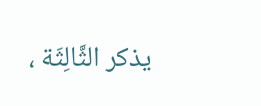يذكر الثَّالِثَة ،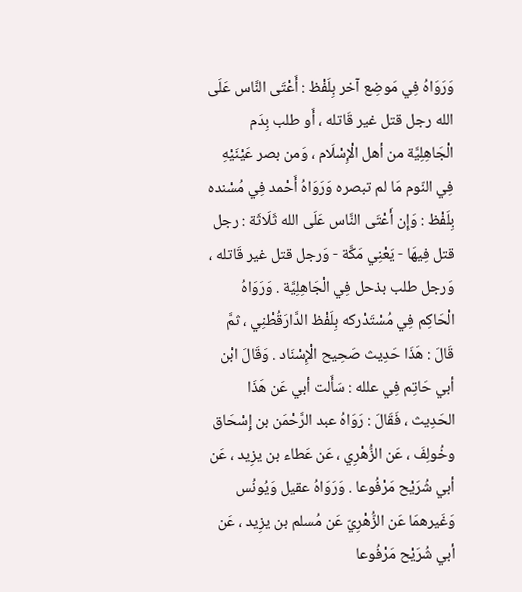وَرَوَاهُ فِي مَوضِع آخر بِلَفْظ : أَعْتَى النَّاس عَلَى الله رجل قتل غير قَاتله ، أَو طلب بِدَم الْجَاهِلِيَّة من أهل الْإِسْلَام ، وَمن بصر عَيْنَيْهِ فِي النّوم مَا لم تبصره وَرَوَاهُ أَحْمد فِي مُسْنده بِلَفْظ : وَإِن أَعْتَى النَّاس عَلَى الله ثَلَاثَة : رجل قتل فِيهَا - يَعْنِي مَكَّة - وَرجل قتل غير قَاتله ، وَرجل طلب بذحل فِي الْجَاهِلِيَّة . وَرَوَاهُ الْحَاكِم فِي مُسْتَدْركه بِلَفْظ الدَّارَقُطْنِي ، ثمَّ قَالَ : هَذَا حَدِيث صَحِيح الْإِسْنَاد . وَقَالَ ابْن أبي حَاتِم فِي علله : سَأَلت أبي عَن هَذَا الحَدِيث ، فَقَالَ : رَوَاهُ عبد الرَّحْمَن بن إِسْحَاق وخُولِفَ ، عَن الزُّهْرِي ، عَن عَطاء بن يزِيد ، عَن أبي شُرَيْح مَرْفُوعا . وَرَوَاهُ عقيل وَيُونُس وَغَيرهمَا عَن الزُّهْرِيّ عَن مُسلم بن يزِيد ، عَن أبي شُرَيْح مَرْفُوعا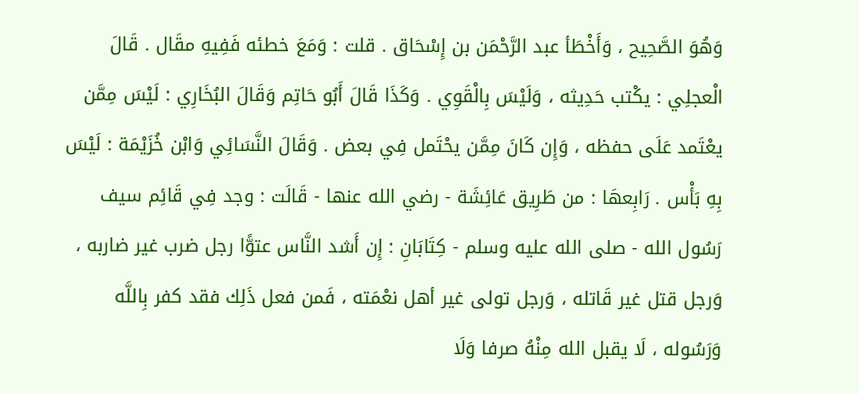وَهُوَ الصَّحِيح ، وَأَخْطَأ عبد الرَّحْمَن بن إِسْحَاق . قلت : وَمَعَ خطئه فَفِيهِ مقَال . قَالَ الْعجلِي : يكْتب حَدِيثه ، وَلَيْسَ بِالْقَوِي . وَكَذَا قَالَ أَبُو حَاتِم وَقَالَ البُخَارِي : لَيْسَ مِمَّن يعْتَمد عَلَى حفظه ، وَإِن كَانَ مِمَّن يحْتَمل فِي بعض . وَقَالَ النَّسَائِي وَابْن خُزَيْمَة : لَيْسَ بِهِ بَأْس . رَابِعهَا : من طَرِيق عَائِشَة - رضي الله عنها - قَالَت : وجد فِي قَائِم سيف رَسُول الله - صلى الله عليه وسلم - كِتَابَانِ : إِن أَشد النَّاس عتوًّا رجل ضرب غير ضاربه ، وَرجل قتل غير قَاتله ، وَرجل تولى غير أهل نعْمَته ، فَمن فعل ذَلِك فقد كفر بِاللَّه وَرَسُوله ، لَا يقبل الله مِنْهُ صرفا وَلَا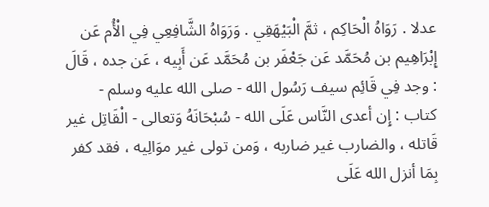عدلا . رَوَاهُ الْحَاكِم ، ثمَّ الْبَيْهَقِي . وَرَوَاهُ الشَّافِعِي فِي الْأُم عَن إِبْرَاهِيم بن مُحَمَّد عَن جَعْفَر بن مُحَمَّد عَن أَبِيه ، عَن جده ، قَالَ : وجد فِي قَائِم سيف رَسُول الله - صلى الله عليه وسلم - كتاب : إِن أعدى النَّاس عَلَى الله - سُبْحَانَهُ وَتعالى - الْقَاتِل غير قَاتله ، والضارب غير ضاربه ، وَمن تولى غير موَالِيه ، فقد كفر بِمَا أنزل الله عَلَى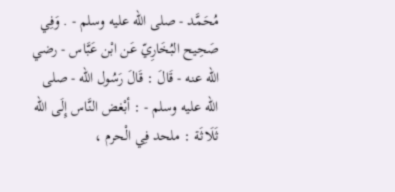مُحَمَّد - صلى الله عليه وسلم - . وَفِي صَحِيح البُخَارِيّ عَن ابْن عَبَّاس - رضي الله عنه - قَالَ : قَالَ رَسُول الله - صلى الله عليه وسلم - : أبْغض النَّاس إِلَى الله ثَلَاثَة : ملحد فِي الْحرم ،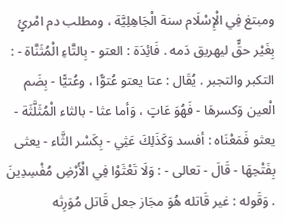ومبتغ فِي الْإِسْلَام سنة الْجَاهِلِيَّة ، ومطلب دم امْرئٍ بِغَيْر حقٍّ ليهريق دَمه . فَائِدَة : العتو - بِالتَّاءِ الْمُثَنَّاة - : التكبر والتجبر . يُقَال : عتا يعتو عُتوًّا ، وعُتيًّا - بِضَم الْعين وَكسرهَا - فَهُوَ عَاتٍ ، وَأما عثا - بالثاء الْمُثَلَّثَة - يعثو فَمَعْنَاه : أفسد وَكَذَلِكَ عَثِي - بِكَسْر الثَّاء - يعثى بِفَتْحِهَا - قَالَ - تعالى - : وَلَا تَعْثَوْا فِي الْأَرْضِ مُفْسِدِينَ . وَقَوله : غير قَاتله هُوَ مجَاز جعل قَاتل مُوَرِثه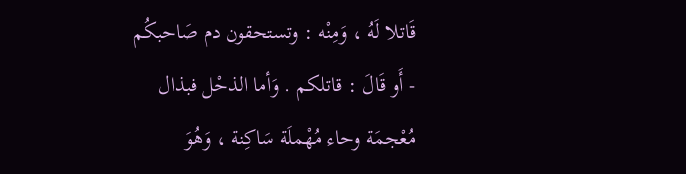قَاتلا لَهُ ، وَمِنْه : وتستحقون دم صَاحبكُم - أَو قَالَ : قاتلكم . وَأما الذحْل فبذال مُعْجمَة وحاء مُهْملَة سَاكِنة ، وَهُوَ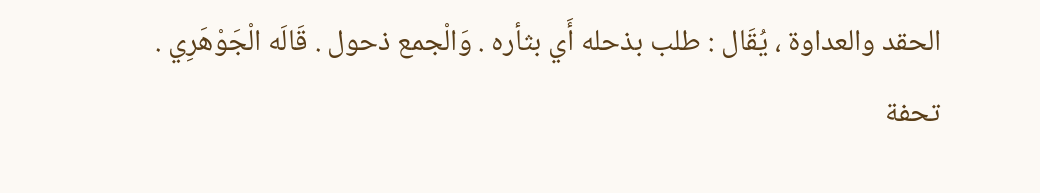الحقد والعداوة ، يُقَال : طلب بذحله أَي بثأره . وَالْجمع ذحول . قَالَه الْجَوْهَرِي .
تحفة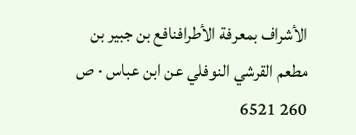الأشراف بمعرفة الأطرافنافع بن جبير بن مطعم القرشي النوفلي عن ابن عباس · ص 260 6521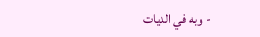- وبه في الديات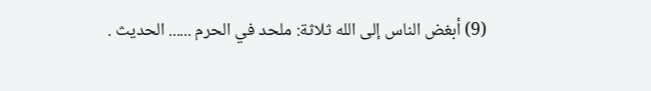(9) أبغض الناس إلى الله ثلاثة: ملحد في الحرم ...... الحديث .